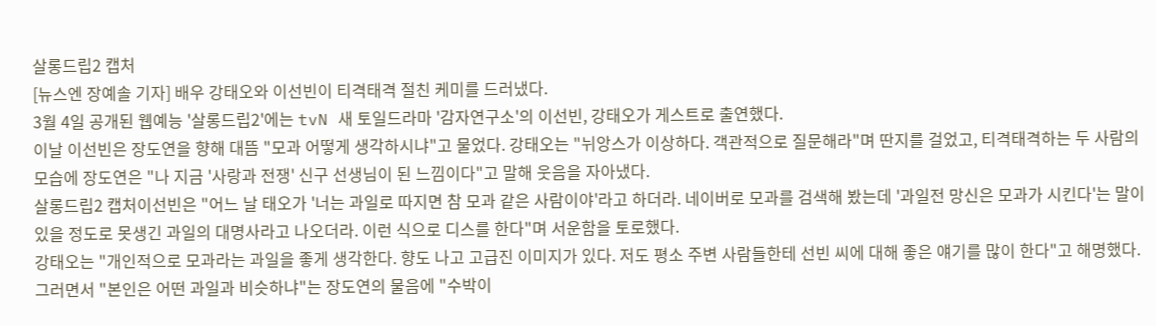살롱드립2 캡처
[뉴스엔 장예솔 기자] 배우 강태오와 이선빈이 티격태격 절친 케미를 드러냈다.
3월 4일 공개된 웹예능 '살롱드립2'에는 tvN 새 토일드라마 '감자연구소'의 이선빈, 강태오가 게스트로 출연했다.
이날 이선빈은 장도연을 향해 대뜸 "모과 어떻게 생각하시냐"고 물었다. 강태오는 "뉘앙스가 이상하다. 객관적으로 질문해라"며 딴지를 걸었고, 티격태격하는 두 사람의 모습에 장도연은 "나 지금 '사랑과 전쟁' 신구 선생님이 된 느낌이다"고 말해 웃음을 자아냈다.
살롱드립2 캡처이선빈은 "어느 날 태오가 '너는 과일로 따지면 참 모과 같은 사람이야'라고 하더라. 네이버로 모과를 검색해 봤는데 '과일전 망신은 모과가 시킨다'는 말이 있을 정도로 못생긴 과일의 대명사라고 나오더라. 이런 식으로 디스를 한다"며 서운함을 토로했다.
강태오는 "개인적으로 모과라는 과일을 좋게 생각한다. 향도 나고 고급진 이미지가 있다. 저도 평소 주변 사람들한테 선빈 씨에 대해 좋은 얘기를 많이 한다"고 해명했다. 그러면서 "본인은 어떤 과일과 비슷하냐"는 장도연의 물음에 "수박이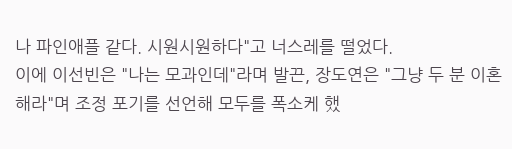나 파인애플 같다. 시원시원하다"고 너스레를 떨었다.
이에 이선빈은 "나는 모과인데"라며 발끈, 장도연은 "그냥 두 분 이혼해라"며 조정 포기를 선언해 모두를 폭소케 했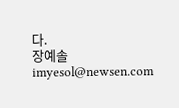다.
장예솔 imyesol@newsen.com